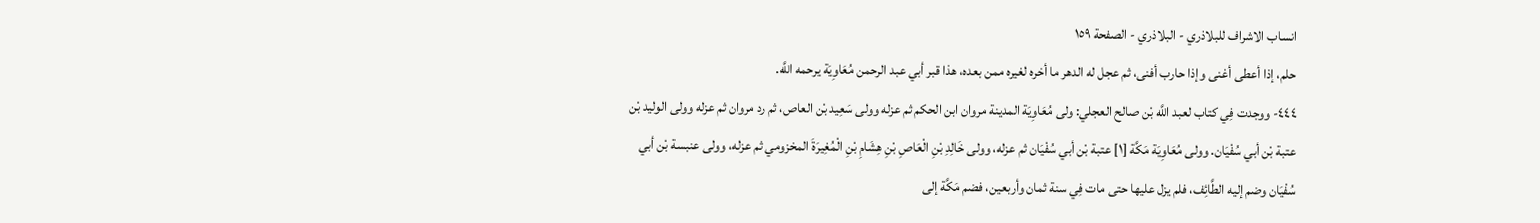انساب الاشراف للبلاذري - البلاذري - الصفحة ١٥٩
حلم، إذا أعطى أغنى وإذا حارب أفنى، ثم عجل له الدهر ما أخره لغيره ممن بعده، هذا قبر أبي عبد الرحمن مُعَاوِيَة يرحمه اللَّه.
٤٤٤- ووجدت فِي كتاب لعبد اللَّه بْن صالح العجلي: ولى مُعَاوِيَة المدينة مروان ابن الحكم ثم عزله وولى سَعِيد بْن العاص، ثم رد مروان ثم عزله وولى الوليد بْن عتبة بْن أبي سُفْيَان. وولى مُعَاوِيَة مَكَّة [١] عتبة بْن أبي سُفْيَان ثم عزله، وولى خَالِدِ بْنِ الْعَاصِ بْنِ هِشَامِ بْنِ الْمُغِيرَةَ المخزومي ثم عزله، وولى عنبسة بْن أبي سُفْيَان وضم إليه الطَّائِف، فلم يزل عليها حتى مات فِي سنة ثمان وأربعين، فضم مَكَّة إلى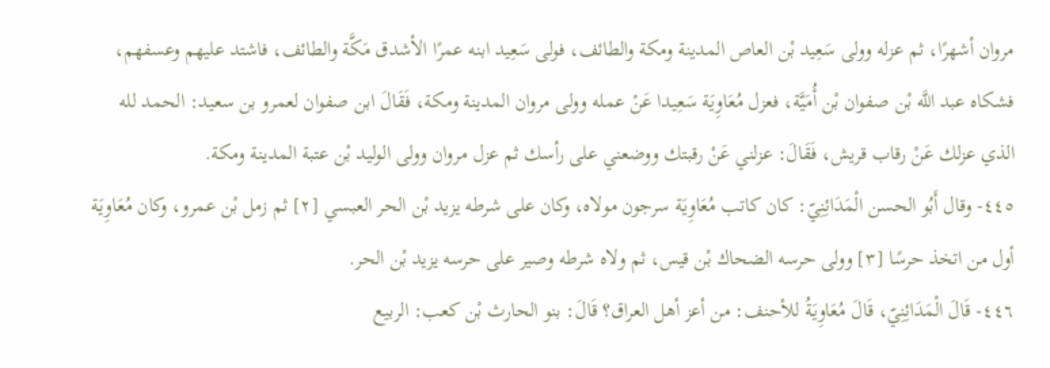مروان أشهرًا، ثم عزله وولى سَعِيد بْن العاص المدينة ومكة والطائف، فولى سَعِيد ابنه عمرًا الأشدق مَكَّة والطائف، فاشتد عليهم وعسفهم، فشكاه عبد اللَّه بْن صفوان بْن أُمَيَّة، فعزل مُعَاوِيَة سَعِيدا عَنْ عمله وولى مروان المدينة ومكة، فَقَالَ ابن صفوان لعمرو بن سعيد: الحمد لله الذي عزلك عَنْ رقاب قريش، فَقَالَ: عزلني عَنْ رقبتك ووضعني على رأسك ثم عزل مروان وولى الوليد بْن عتبة المدينة ومكة.
٤٤٥- وقال أَبُو الحسن الْمَدَائِنِيّ: كان كاتب مُعَاوِيَة سرجون مولاه، وكان على شرطه يزيد بْن الحر العبسي [٢] ثم زمل بْن عمرو، وكان مُعَاوِيَة أول من اتخذ حرسًا [٣] وولى حرسه الضحاك بْن قيس، ثم ولاه شرطه وصير على حرسه يزيد بْن الحر.
٤٤٦- قَالَ الْمَدَائِنِيّ، قَالَ مُعَاوِيَةُ للأحنف: من أعز أهل العراق؟ قَالَ: بنو الحارث بْن كعب: الربيع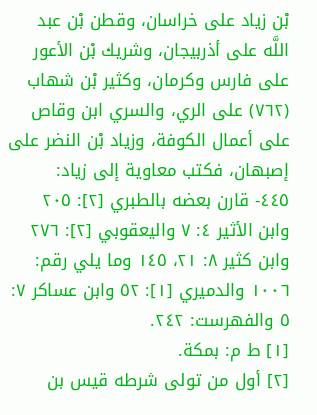بْن زياد على خراسان، وقطن بْن عبد اللَّه على أذربيجان، وشريك بْن الأعور على فارس وكرمان، وكثير بْن شهاب (٧٦٢) على الري، والسري ابن وقاص على أعمال الكوفة، وزياد بْن النضر على إصبهان، فكتب معاوية إلى زياد:
٤٤٥- قارن بعضه بالطبري [٢]: ٢٠٥ وابن الأثير ٤: ٧ واليعقوبي [٢]: ٢٧٦ وابن كثير ٨: ٢١، ١٤٥ وما يلي رقم: ١٠٠٦ والدميري [١]: ٥٢ وابن عساكر ٧: ٥ والفهرست: ٢٤٢.
[١] ط م: بمكة.
[٢] أول من تولى شرطه قيس بن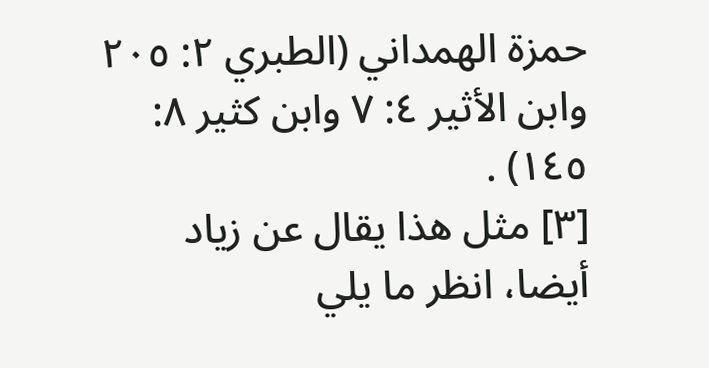حمزة الهمداني (الطبري ٢: ٢٠٥ وابن الأثير ٤: ٧ وابن كثير ٨: ١٤٥) .
[٣] مثل هذا يقال عن زياد أيضا، انظر ما يلي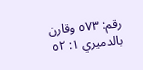رقم: ٥٧٣ وقارن بالدميري ١: ٥٢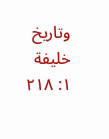وتاريخ خليفة ١: ٢١٨